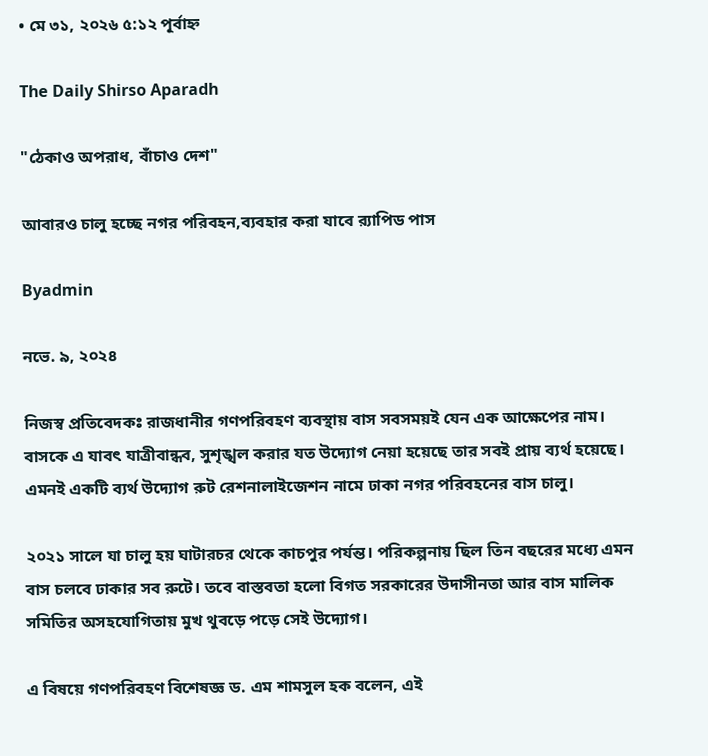• মে ৩১, ২০২৬ ৫:১২ পূর্বাহ্ন

The Daily Shirso Aparadh

"ঠেকাও অপরাধ, বাঁচাও দেশ"

আবারও চালু হচ্ছে নগর পরিবহন,ব্যবহার করা যাবে র‍্যাপিড পাস

Byadmin

নভে. ৯, ২০২৪

নিজস্ব প্রতিবেদকঃ রাজধানীর গণপরিবহণ ব্যবস্থায় বাস সবসময়ই যেন এক আক্ষেপের নাম। বাসকে এ যাবৎ যাত্রীবান্ধব, সুশৃঙ্খল করার যত উদ্যোগ নেয়া হয়েছে তার সবই প্রায় ব্যর্থ হয়েছে। এমনই একটি ব্যর্থ উদ্যোগ রুট রেশনালাইজেশন নামে ঢাকা নগর পরিবহনের বাস চালু।

২০২১ সালে যা চালু হয় ঘাটারচর থেকে কাচপুর পর্যন্ত। পরিকল্পনায় ছিল তিন বছরের মধ্যে এমন বাস চলবে ঢাকার সব রুটে। তবে বাস্তবতা হলো বিগত সরকারের উদাসীনতা আর বাস মালিক সমিতির অসহযোগিতায় মুখ থুবড়ে পড়ে সেই উদ্যোগ।

এ বিষয়ে গণপরিবহণ বিশেষজ্ঞ ড. এম শামসুল হক বলেন, এই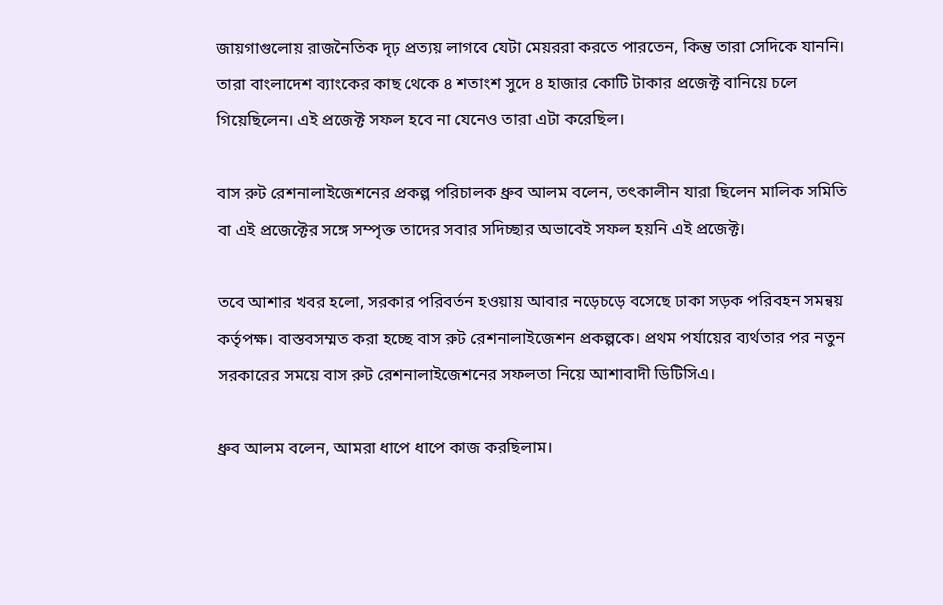জায়গাগুলোয় রাজনৈতিক দৃঢ় প্রত্যয় লাগবে যেটা মেয়ররা করতে পারতেন, কিন্তু তারা সেদিকে যাননি। তারা বাংলাদেশ ব্যাংকের কাছ থেকে ৪ শতাংশ সুদে ৪ হাজার কোটি টাকার প্রজেক্ট বানিয়ে চলে গিয়েছিলেন। এই প্রজেক্ট সফল হবে না যেনেও তারা এটা করেছিল।

বাস রুট রেশনালাইজেশনের প্রকল্প পরিচালক ধ্রুব আলম বলেন, তৎকালীন যারা ছিলেন মালিক সমিতি বা এই প্রজেক্টের সঙ্গে সম্পৃক্ত তাদের সবার সদিচ্ছার অভাবেই সফল হয়নি এই প্রজেক্ট।

তবে আশার খবর হলো, সরকার পরিবর্তন হওয়ায় আবার নড়েচড়ে বসেছে ঢাকা সড়ক পরিবহন সমন্বয় কর্তৃপক্ষ। বাস্তবসম্মত করা হচ্ছে বাস রুট রেশনালাইজেশন প্রকল্পকে। প্রথম পর্যায়ের ব্যর্থতার পর নতুন সরকারের সময়ে বাস রুট রেশনালাইজেশনের সফলতা নিয়ে আশাবাদী ডিটিসিএ।

ধ্রুব আলম বলেন, আমরা ধাপে ধাপে কাজ করছিলাম।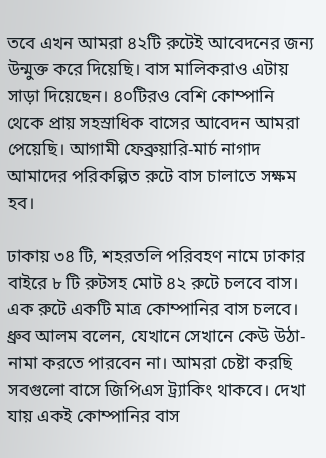তবে এখন আমরা ৪২টি রুটেই আবেদনের জন্য উন্মুক্ত করে দিয়েছি। বাস মালিকরাও এটায় সাড়া দিয়েছেন। ৪০টিরও বেশি কোম্পানি থেকে প্রায় সহস্রাধিক বাসের আবেদন আমরা পেয়েছি। আগামী ফেব্রুয়ারি-মার্চ নাগাদ আমাদের পরিকল্পিত রুটে বাস চালাতে সক্ষম হব।

ঢাকায় ৩৪ টি, শহরতলি পরিবহণ নামে ঢাকার বাইরে ৮ টি রুটসহ মোট ৪২ রুটে চলবে বাস। এক রুটে একটি মাত্র কোম্পানির বাস চলবে। ধ্রুব আলম বলেন, যেখানে সেখানে কেউ উঠা-নামা করতে পারবেন না। আমরা চেষ্টা করছি সবগুলো বাসে জিপিএস ট্র্যাকিং থাকবে। দেখা যায় একই কোম্পানির বাস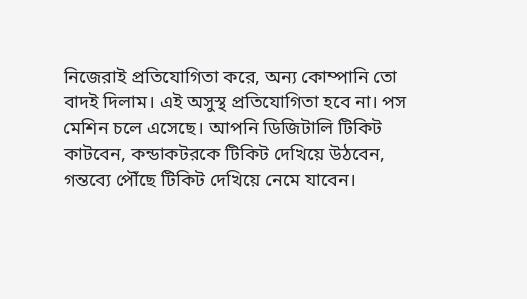নিজেরাই প্রতিযোগিতা করে, অন্য কোম্পানি তো বাদই দিলাম। এই অসুস্থ প্রতিযোগিতা হবে না। পস মেশিন চলে এসেছে। আপনি ডিজিটালি টিকিট কাটবেন, কন্ডাকটরকে টিকিট দেখিয়ে উঠবেন, গন্তব্যে পৌঁছে টিকিট দেখিয়ে নেমে যাবেন।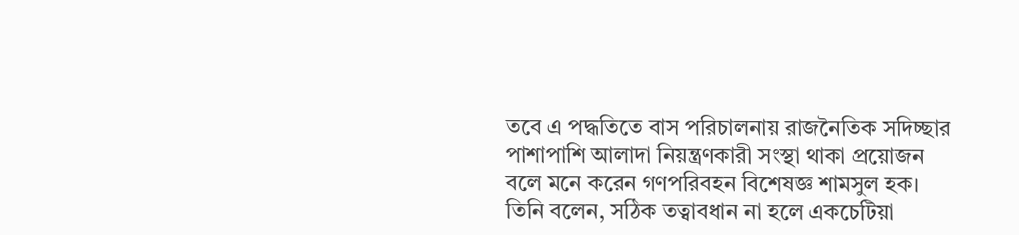তবে এ পদ্ধতিতে বাস পরিচালনায় রাজনৈতিক সদিচ্ছার পাশাপাশি আলাদা নিয়ন্ত্রণকারী সংস্থা থাকা প্রয়োজন বলে মনে করেন গণপরিবহন বিশেষজ্ঞ শামসুল হক। তিনি বলেন, সঠিক তত্বাবধান না হলে একচেটিয়া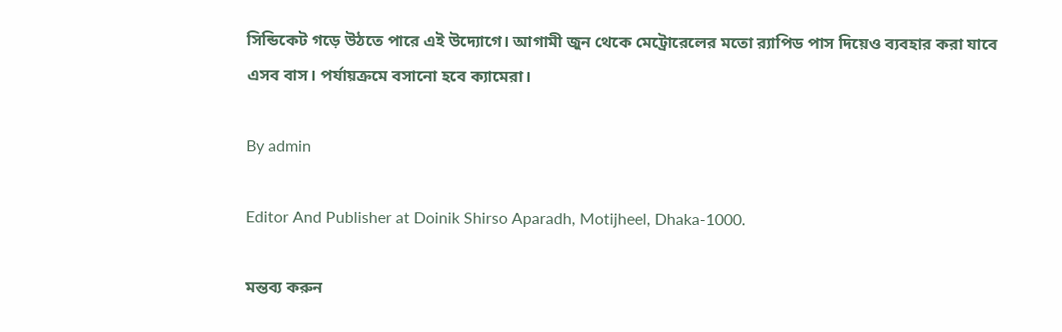সিন্ডিকেট গড়ে উঠতে পারে এই উদ্যোগে। আগামী জুন থেকে মেট্রোরেলের মতো র‍্যাপিড পাস দিয়েও ব্যবহার করা যাবে এসব বাস। পর্যায়ক্রমে বসানো হবে ক্যামেরা।

By admin

Editor And Publisher at Doinik Shirso Aparadh, Motijheel, Dhaka-1000.

মন্তব্য করুন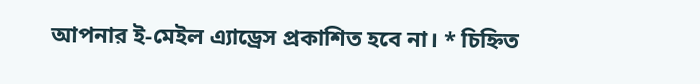আপনার ই-মেইল এ্যাড্রেস প্রকাশিত হবে না। * চিহ্নিত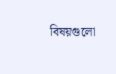বিষয়গুলো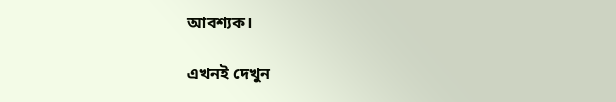আবশ্যক।

এখনই দেখুন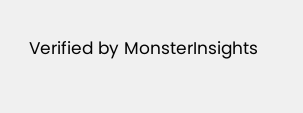Verified by MonsterInsights